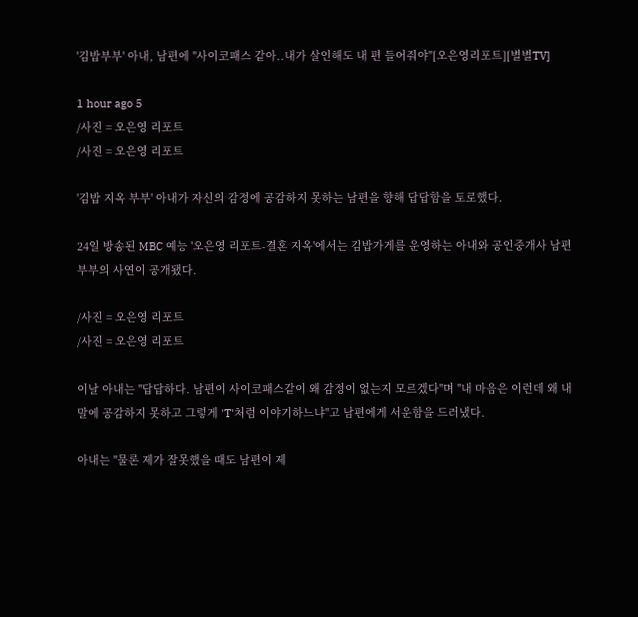'김밥부부' 아내, 남편에 "사이코패스 같아..내가 살인해도 내 편 들어줘야"[오은영리포트][별별TV]

1 hour ago 5
/사진 = 오은영 리포트
/사진 = 오은영 리포트

'김밥 지옥 부부' 아내가 자신의 감정에 공감하지 못하는 남편을 향해 답답함을 토로했다.

24일 방송된 MBC 예능 '오은영 리포트-결혼 지옥'에서는 김밥가게를 운영하는 아내와 공인중개사 남편 부부의 사연이 공개됐다.

/사진 = 오은영 리포트
/사진 = 오은영 리포트

이날 아내는 "답답하다. 남편이 사이코패스같이 왜 감정이 없는지 모르겠다"며 "내 마음은 이런데 왜 내 말에 공감하지 못하고 그렇게 'T'처럼 이야기하느냐"고 남편에게 서운함을 드러냈다.

아내는 "물론 제가 잘못했을 때도 남편이 제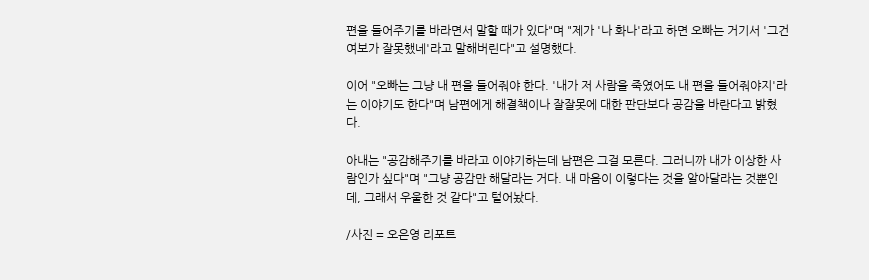편을 들어주기를 바라면서 말할 때가 있다"며 "제가 '나 화나'라고 하면 오빠는 거기서 '그건 여보가 잘못했네'라고 말해버린다"고 설명했다.

이어 "오빠는 그냥 내 편을 들어줘야 한다. '내가 저 사람을 죽였어도 내 편을 들어줘야지'라는 이야기도 한다"며 남편에게 해결책이나 잘잘못에 대한 판단보다 공감을 바란다고 밝혔다.

아내는 "공감해주기를 바라고 이야기하는데 남편은 그걸 모른다. 그러니까 내가 이상한 사람인가 싶다"며 "그냥 공감만 해달라는 거다. 내 마음이 이렇다는 것을 알아달라는 것뿐인데, 그래서 우울한 것 같다"고 털어놨다.

/사진 = 오은영 리포트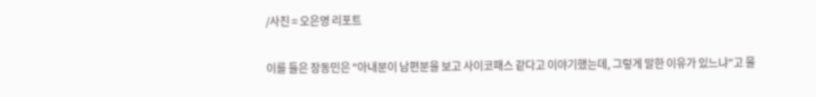/사진 = 오은영 리포트

이를 들은 장동민은 "아내분이 남편분을 보고 사이코패스 같다고 이야기했는데, 그렇게 말한 이유가 있느냐"고 물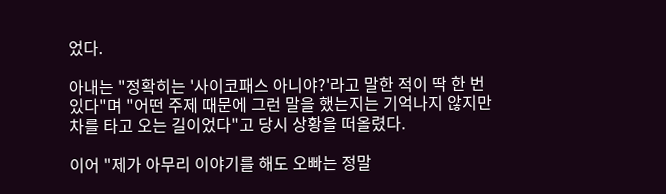었다.

아내는 "정확히는 '사이코패스 아니야?'라고 말한 적이 딱 한 번 있다"며 "어떤 주제 때문에 그런 말을 했는지는 기억나지 않지만 차를 타고 오는 길이었다"고 당시 상황을 떠올렸다.

이어 "제가 아무리 이야기를 해도 오빠는 정말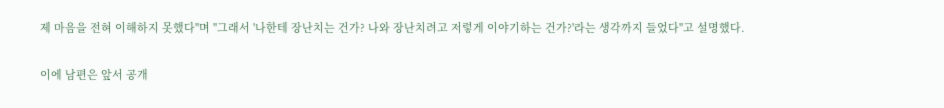제 마음을 전혀 이해하지 못했다"며 "그래서 '나한테 장난치는 건가? 나와 장난치려고 저렇게 이야기하는 건가?'라는 생각까지 들었다"고 설명했다.

이에 남편은 앞서 공개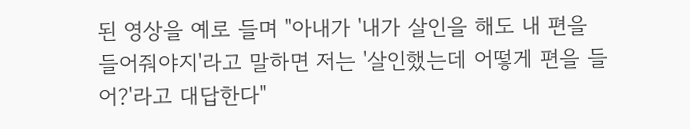된 영상을 예로 들며 "아내가 '내가 살인을 해도 내 편을 들어줘야지'라고 말하면 저는 '살인했는데 어떻게 편을 들어?'라고 대답한다"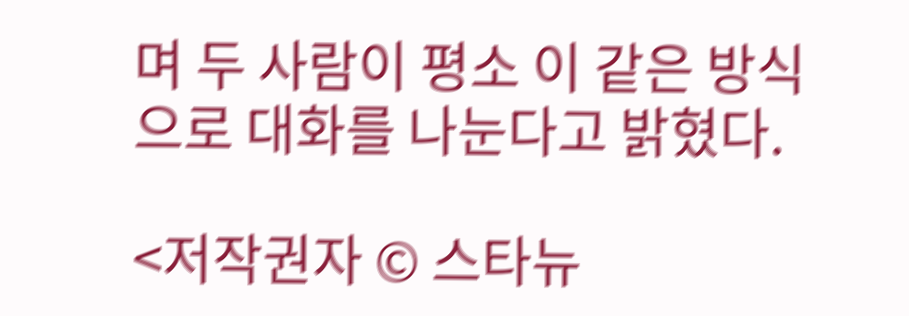며 두 사람이 평소 이 같은 방식으로 대화를 나눈다고 밝혔다.

<저작권자 © 스타뉴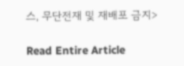스, 무단전재 및 재배포 금지>

Read Entire Article